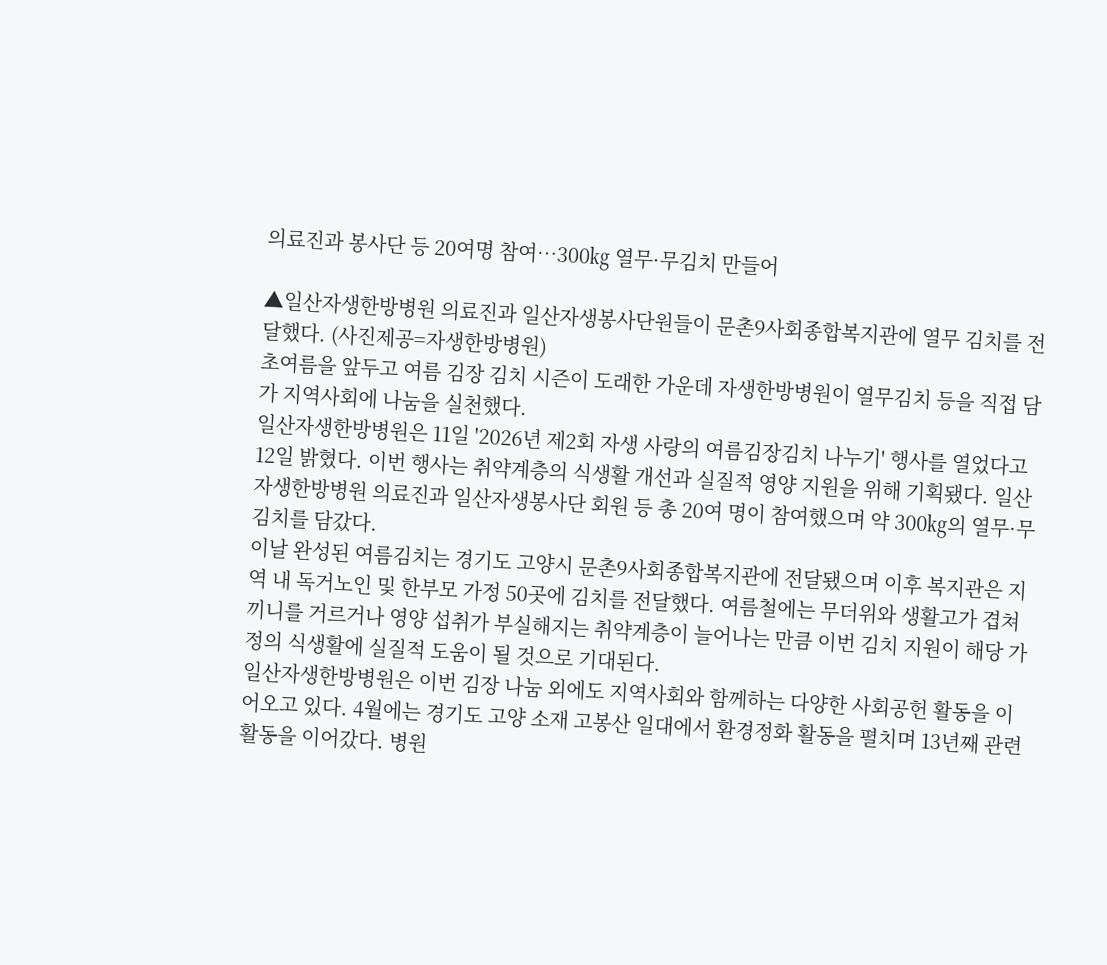의료진과 봉사단 등 20여명 참여…300㎏ 열무·무김치 만들어

▲일산자생한방병원 의료진과 일산자생봉사단원들이 문촌9사회종합복지관에 열무 김치를 전달했다. (사진제공=자생한방병원)
초여름을 앞두고 여름 김장 김치 시즌이 도래한 가운데 자생한방병원이 열무김치 등을 직접 담가 지역사회에 나눔을 실천했다.
일산자생한방병원은 11일 '2026년 제2회 자생 사랑의 여름김장김치 나누기' 행사를 열었다고 12일 밝혔다. 이번 행사는 취약계층의 식생활 개선과 실질적 영양 지원을 위해 기획됐다. 일산자생한방병원 의료진과 일산자생봉사단 회원 등 총 20여 명이 참여했으며 약 300㎏의 열무·무김치를 담갔다.
이날 완성된 여름김치는 경기도 고양시 문촌9사회종합복지관에 전달됐으며 이후 복지관은 지역 내 독거노인 및 한부모 가정 50곳에 김치를 전달했다. 여름철에는 무더위와 생활고가 겹쳐 끼니를 거르거나 영양 섭취가 부실해지는 취약계층이 늘어나는 만큼 이번 김치 지원이 해당 가정의 식생활에 실질적 도움이 될 것으로 기대된다.
일산자생한방병원은 이번 김장 나눔 외에도 지역사회와 함께하는 다양한 사회공헌 활동을 이어오고 있다. 4월에는 경기도 고양 소재 고봉산 일대에서 환경정화 활동을 펼치며 13년째 관련 활동을 이어갔다. 병원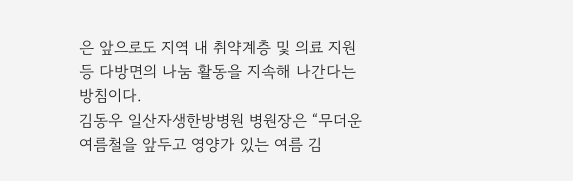은 앞으로도 지역 내 취약계층 및 의료 지원 등 다방면의 나눔 활동을 지속해 나간다는 방침이다.
김동우 일산자생한방병원 병원장은 “무더운 여름철을 앞두고 영양가 있는 여름 김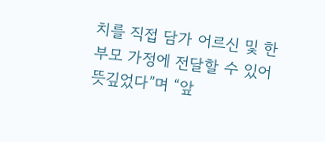치를 직접 담가 어르신 및 한부모 가정에 전달할 수 있어 뜻깊었다”며 “앞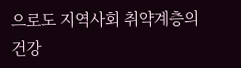으로도 지역사회 취약계층의 건강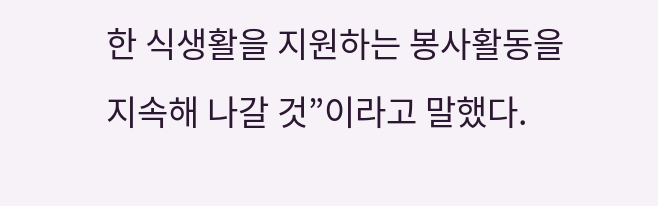한 식생활을 지원하는 봉사활동을 지속해 나갈 것”이라고 말했다.